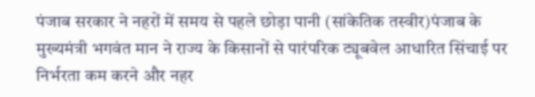पंजाब सरकार ने नहरों में समय से पहले छोड़ा पानी (सांकेतिक तस्वीर)पंजाब के मुख्यमंत्री भगवंत मान ने राज्य के किसानों से पारंपरिक ट्यूबवेल आधारित सिंचाई पर निर्भरता कम करने और नहर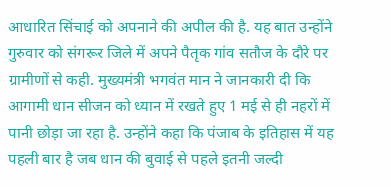आधारित सिंचाई को अपनाने की अपील की है. यह बात उन्होंने गुरुवार को संगरूर जिले में अपने पैतृक गांव सतौज के दौरे पर ग्रामीणों से कही. मुख्यमंत्री भगवंत मान ने जानकारी दी कि आगामी धान सीजन को ध्यान में रखते हुए 1 मई से ही नहरों में पानी छोड़ा जा रहा है. उन्होंने कहा कि पंजाब के इतिहास में यह पहली बार है जब धान की बुवाई से पहले इतनी जल्दी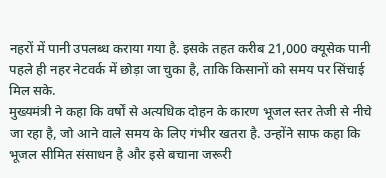नहरों में पानी उपलब्ध कराया गया है. इसके तहत करीब 21,000 क्यूसेक पानी पहले ही नहर नेटवर्क में छोड़ा जा चुका है, ताकि किसानों को समय पर सिंचाई मिल सके.
मुख्यमंत्री ने कहा कि वर्षों से अत्यधिक दोहन के कारण भूजल स्तर तेजी से नीचे जा रहा है, जो आने वाले समय के लिए गंभीर खतरा है. उन्होंने साफ कहा कि भूजल सीमित संसाधन है और इसे बचाना जरूरी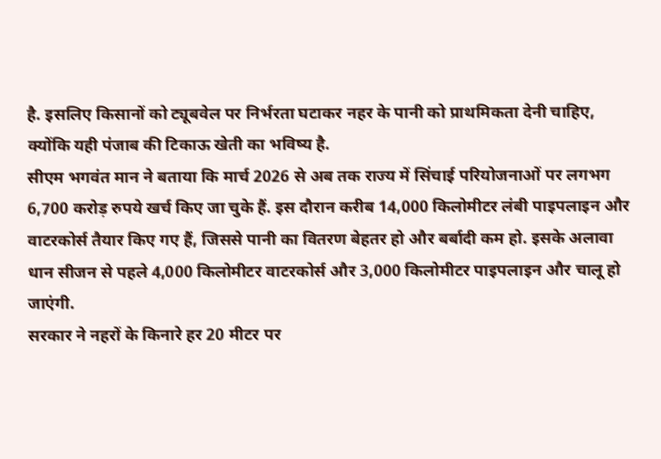है. इसलिए किसानों को ट्यूबवेल पर निर्भरता घटाकर नहर के पानी को प्राथमिकता देनी चाहिए, क्योंकि यही पंजाब की टिकाऊ खेती का भविष्य है.
सीएम भगवंत मान ने बताया कि मार्च 2026 से अब तक राज्य में सिंचाई परियोजनाओं पर लगभग 6,700 करोड़ रुपये खर्च किए जा चुके हैं. इस दौरान करीब 14,000 किलोमीटर लंबी पाइपलाइन और वाटरकोर्स तैयार किए गए हैं, जिससे पानी का वितरण बेहतर हो और बर्बादी कम हो. इसके अलावा धान सीजन से पहले 4,000 किलोमीटर वाटरकोर्स और 3,000 किलोमीटर पाइपलाइन और चालू हो जाएंगी.
सरकार ने नहरों के किनारे हर 20 मीटर पर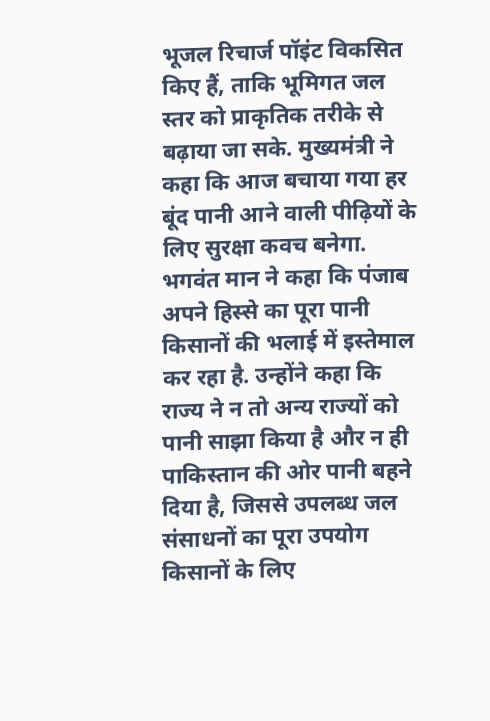भूजल रिचार्ज पॉइंट विकसित किए हैं, ताकि भूमिगत जल स्तर को प्राकृतिक तरीके से बढ़ाया जा सके. मुख्यमंत्री ने कहा कि आज बचाया गया हर बूंद पानी आने वाली पीढ़ियों के लिए सुरक्षा कवच बनेगा.
भगवंत मान ने कहा कि पंजाब अपने हिस्से का पूरा पानी किसानों की भलाई में इस्तेमाल कर रहा है. उन्होंने कहा कि राज्य ने न तो अन्य राज्यों को पानी साझा किया है और न ही पाकिस्तान की ओर पानी बहने दिया है, जिससे उपलब्ध जल संसाधनों का पूरा उपयोग किसानों के लिए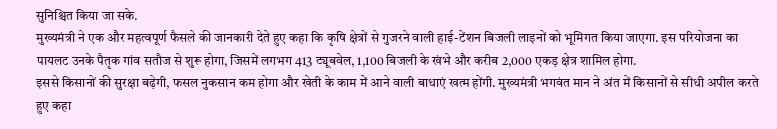सुनिश्चित किया जा सके.
मुख्यमंत्री ने एक और महत्वपूर्ण फैसले की जानकारी देते हुए कहा कि कृषि क्षेत्रों से गुजरने वाली हाई-टेंशन बिजली लाइनों को भूमिगत किया जाएगा. इस परियोजना का पायलट उनके पैतृक गांव सतौज से शुरू होगा, जिसमें लगभग 413 ट्यूबवेल, 1,100 बिजली के खंभे और करीब 2,000 एकड़ क्षेत्र शामिल होगा.
इससे किसानों की सुरक्षा बढ़ेगी, फसल नुकसान कम होगा और खेती के काम में आने वाली बाधाएं खत्म होंगी. मुख्यमंत्री भगवंत मान ने अंत में किसानों से सीधी अपील करते हुए कहा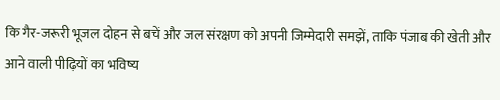कि गैर-जरूरी भूजल दोहन से बचें और जल संरक्षण को अपनी जिम्मेदारी समझें, ताकि पंजाब की खेती और आने वाली पीढ़ियों का भविष्य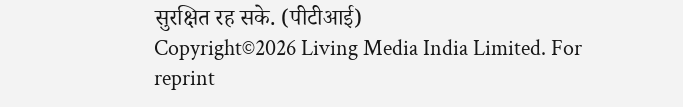सुरक्षित रह सके. (पीटीआई)
Copyright©2026 Living Media India Limited. For reprint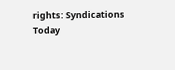rights: Syndications Today